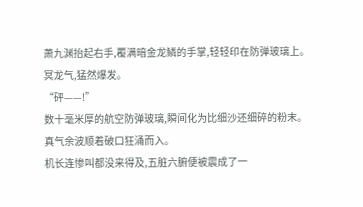萧九渊抬起右手,覆满暗金龙鳞的手掌,轻轻印在防弹玻璃上。
冥龙气,猛然爆发。
“砰——!”
数十毫米厚的航空防弹玻璃,瞬间化为比细沙还细碎的粉末。
真气余波顺着破口狂涌而入。
机长连惨叫都没来得及,五脏六腑便被震成了一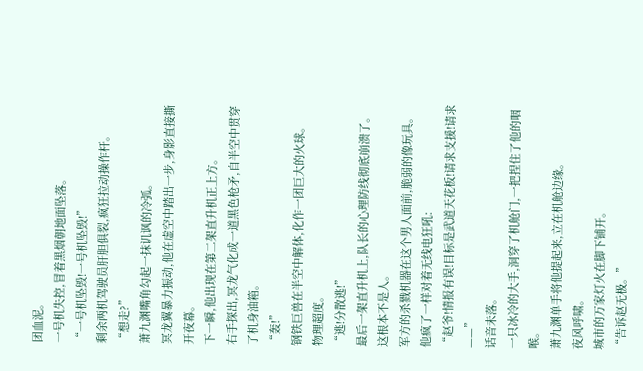团血泥。
一号机失控,冒着黑烟朝地面坠落。
“一号机坠毁!一号机坠毁!”
剩余两机驾驶员肝胆俱裂,疯狂拉动操作杆。
“想走?”
萧九渊嘴角勾起一抹讥讽的冷弧。
冥龙翼暴力振动,他在虚空中踏出一步,身影直接撕开夜幕。
下一瞬,他出现在第二架直升机正上方。
右手探出,冥龙气化成一道黑色枪矛,自半空中贯穿了机身油箱。
“轰!”
钢铁巨兽在半空中解体,化作一团巨大的火球。
物理超度。
“逃!分散逃!”
最后一架直升机上,队长的心理防线彻底崩溃了。
这根本不是人。
军方的杀戮机器在这个男人面前,脆弱的像玩具。
他疯了一样对着无线电狂吼:
“赵爷!情报有误!目标是武道天花板!请求支援!请求——”
话音未落。
一只冰冷的大手,洞穿了机舱门,一把捏住了他的咽喉。
萧九渊单手将他提起来,立在机舱边缘。
夜风呼啸。
城市的万家灯火在脚下铺开。
“告诉赵无极。”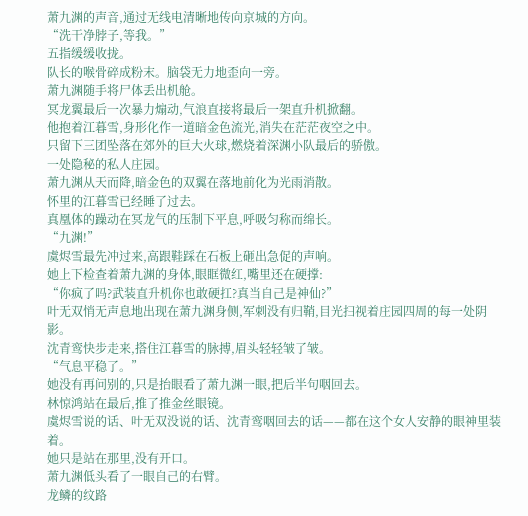萧九渊的声音,通过无线电清晰地传向京城的方向。
“洗干净脖子,等我。”
五指缓缓收拢。
队长的喉骨碎成粉末。脑袋无力地歪向一旁。
萧九渊随手将尸体丢出机舱。
冥龙翼最后一次暴力煽动,气浪直接将最后一架直升机掀翻。
他抱着江暮雪,身形化作一道暗金色流光,消失在茫茫夜空之中。
只留下三团坠落在郊外的巨大火球,燃烧着深渊小队最后的骄傲。
一处隐秘的私人庄园。
萧九渊从天而降,暗金色的双翼在落地前化为光雨消散。
怀里的江暮雪已经睡了过去。
真凰体的躁动在冥龙气的压制下平息,呼吸匀称而绵长。
“九渊!”
虞烬雪最先冲过来,高跟鞋踩在石板上砸出急促的声响。
她上下检查着萧九渊的身体,眼眶微红,嘴里还在硬撑:
“你疯了吗?武装直升机你也敢硬扛?真当自己是神仙?”
叶无双悄无声息地出现在萧九渊身侧,军刺没有归鞘,目光扫视着庄园四周的每一处阴影。
沈青鸾快步走来,搭住江暮雪的脉搏,眉头轻轻皱了皱。
“气息平稳了。”
她没有再问别的,只是抬眼看了萧九渊一眼,把后半句咽回去。
林惊鸿站在最后,推了推金丝眼镜。
虞烬雪说的话、叶无双没说的话、沈青鸾咽回去的话——都在这个女人安静的眼神里装着。
她只是站在那里,没有开口。
萧九渊低头看了一眼自己的右臂。
龙鳞的纹路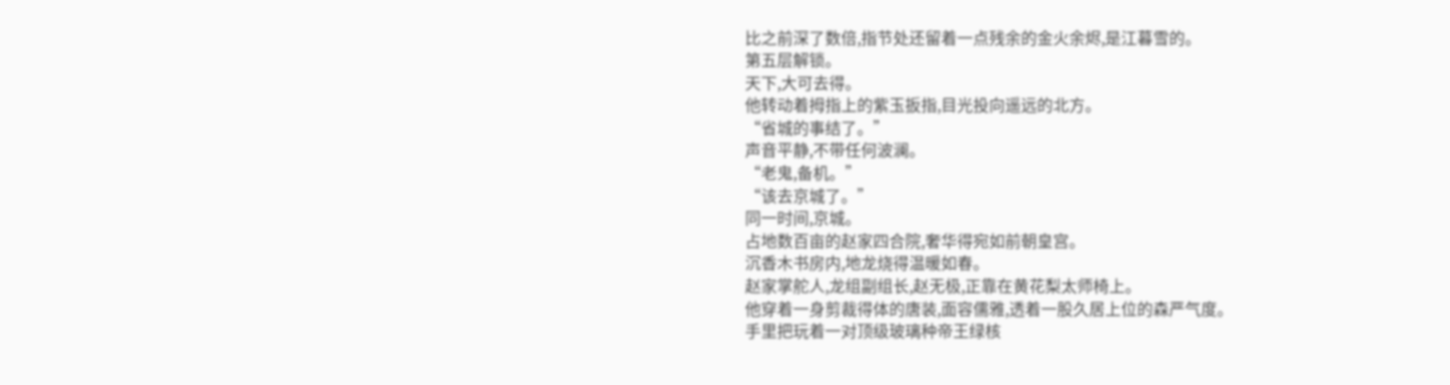比之前深了数倍,指节处还留着一点残余的金火余烬,是江暮雪的。
第五层解锁。
天下,大可去得。
他转动着拇指上的紫玉扳指,目光投向遥远的北方。
“省城的事结了。”
声音平静,不带任何波澜。
“老鬼,备机。”
“该去京城了。”
同一时间,京城。
占地数百亩的赵家四合院,奢华得宛如前朝皇宫。
沉香木书房内,地龙烧得温暖如春。
赵家掌舵人,龙组副组长,赵无极,正靠在黄花梨太师椅上。
他穿着一身剪裁得体的唐装,面容儒雅,透着一股久居上位的森严气度。
手里把玩着一对顶级玻璃种帝王绿核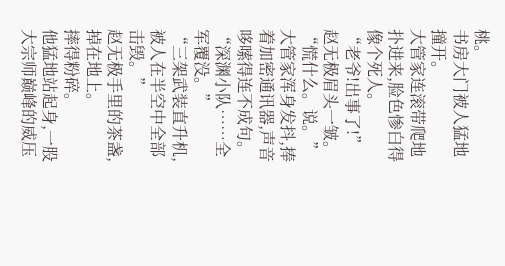桃。
书房大门被人猛地撞开。
大管家连滚带爬地扑进来,脸色惨白得像个死人。
“老爷!出事了!”
赵无极眉头一皱。
“慌什么。说。”
大管家浑身发抖,捧着加密通讯器,声音哆嗦得连不成句。
“深渊小队……全军覆没。”
“三架武装直升机,被人在半空中全部击毁。”
赵无极手里的茶盏,掉在地上。
摔得粉碎。
他猛地站起身,一股大宗师巅峰的威压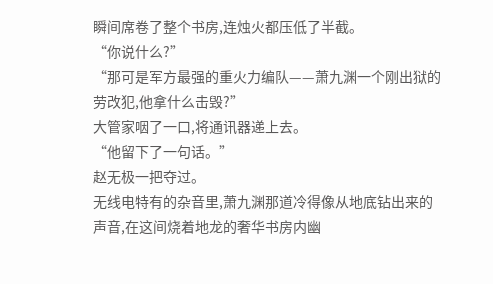瞬间席卷了整个书房,连烛火都压低了半截。
“你说什么?”
“那可是军方最强的重火力编队——萧九渊一个刚出狱的劳改犯,他拿什么击毁?”
大管家咽了一口,将通讯器递上去。
“他留下了一句话。”
赵无极一把夺过。
无线电特有的杂音里,萧九渊那道冷得像从地底钻出来的声音,在这间烧着地龙的奢华书房内幽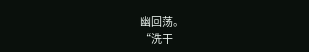幽回荡。
“洗干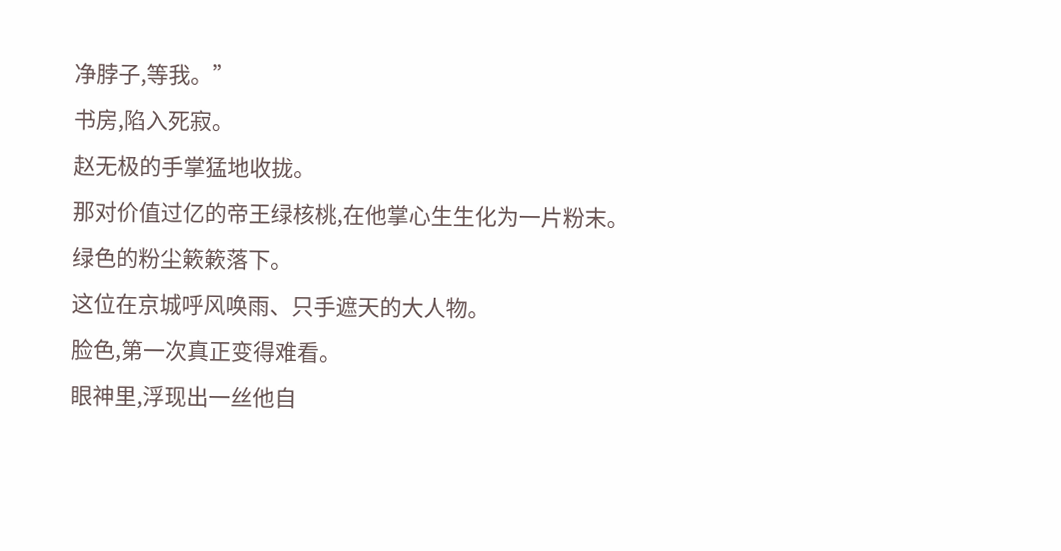净脖子,等我。”
书房,陷入死寂。
赵无极的手掌猛地收拢。
那对价值过亿的帝王绿核桃,在他掌心生生化为一片粉末。
绿色的粉尘簌簌落下。
这位在京城呼风唤雨、只手遮天的大人物。
脸色,第一次真正变得难看。
眼神里,浮现出一丝他自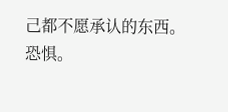己都不愿承认的东西。
恐惧。